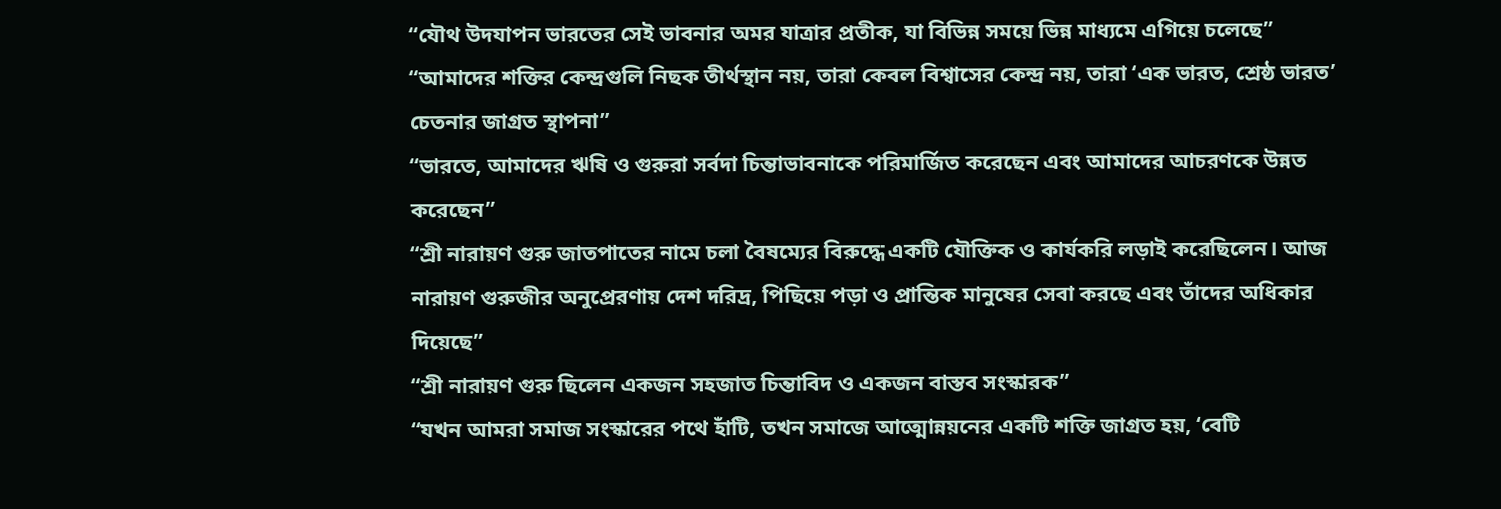“যৌথ উদযাপন ভারতের সেই ভাবনার অমর যাত্রার প্রতীক, যা বিভিন্ন সময়ে ভিন্ন মাধ্যমে এগিয়ে চলেছে”
“আমাদের শক্তির কেন্দ্রগুলি নিছক তীর্থস্থান নয়, তারা কেবল বিশ্বাসের কেন্দ্র নয়, তারা ‘এক ভারত, শ্রেষ্ঠ ভারত’ চেতনার জাগ্রত স্থাপনা”
“ভারতে, আমাদের ঋষি ও গুরুরা সর্বদা চিন্তাভাবনাকে পরিমার্জিত করেছেন এবং আমাদের আচরণকে উন্নত করেছেন”
“শ্রী নারায়ণ গুরু জাতপাতের নামে চলা বৈষম্যের বিরুদ্ধে একটি যৌক্তিক ও কার্যকরি লড়াই করেছিলেন। আজ নারায়ণ গুরুজীর অনুপ্রেরণায় দেশ দরিদ্র, পিছিয়ে পড়া ও প্রান্তিক মানুষের সেবা করছে এবং তাঁদের অধিকার দিয়েছে”
“শ্রী নারায়ণ গুরু ছিলেন একজন সহজাত চিন্তাবিদ ও একজন বাস্তব সংস্কারক”
“যখন আমরা সমাজ সংস্কারের পথে হাঁটি, তখন সমাজে আত্মোন্নয়নের একটি শক্তি জাগ্রত হয়, ‘বেটি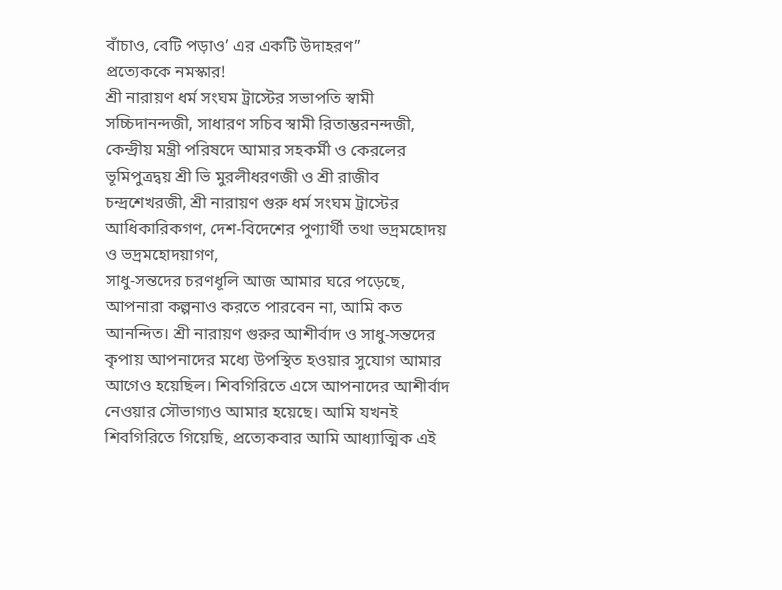বাঁচাও, বেটি পড়াও’ এর একটি উদাহরণ”
প্রত্যেককে নমস্কার!
শ্রী নারায়ণ ধর্ম সংঘম ট্রাস্টের সভাপতি স্বামী সচ্চিদানন্দজী, সাধারণ সচিব স্বামী রিতাম্ভরনন্দজী, কেন্দ্রীয় মন্ত্রী পরিষদে আমার সহকর্মী ও কেরলের ভূমিপুত্রদ্বয় শ্রী ভি মুরলীধরণজী ও শ্রী রাজীব চন্দ্রশেখরজী, শ্রী নারায়ণ গুরু ধর্ম সংঘম ট্রাস্টের আধিকারিকগণ, দেশ-বিদেশের পুণ্যার্থী তথা ভদ্রমহোদয় ও ভদ্রমহোদয়াগণ,
সাধু-সন্তদের চরণধূলি আজ আমার ঘরে পড়েছে, আপনারা কল্পনাও করতে পারবেন না, আমি কত আনন্দিত। শ্রী নারায়ণ গুরুর আশীর্বাদ ও সাধু-সন্তদের কৃপায় আপনাদের মধ্যে উপস্থিত হওয়ার সুযোগ আমার আগেও হয়েছিল। শিবগিরিতে এসে আপনাদের আশীর্বাদ নেওয়ার সৌভাগ্যও আমার হয়েছে। আমি যখনই শিবগিরিতে গিয়েছি, প্রত্যেকবার আমি আধ্যাত্মিক এই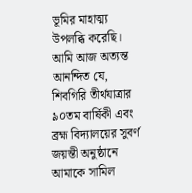ভূমির মাহাত্ম্য উপলব্ধি করেছি। আমি আজ অত্যন্ত আনন্দিত যে, শিবগিরি তীর্থযাত্রার ৯০তম বার্ষিকী এবং ব্রহ্ম বিদ্যালয়ের সুবর্ণ জয়ন্তী অনুষ্ঠানে আমাকে সামিল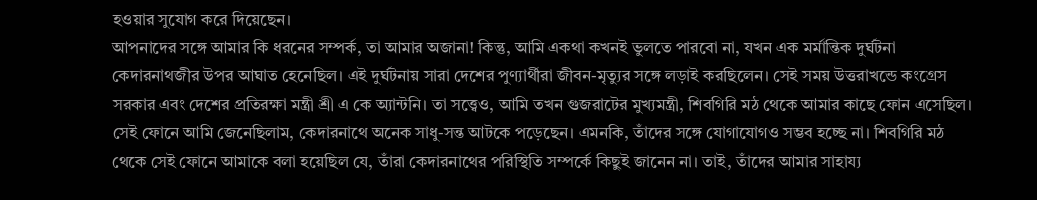হওয়ার সুযোগ করে দিয়েছেন।
আপনাদের সঙ্গে আমার কি ধরনের সম্পর্ক, তা আমার অজানা! কিন্তু, আমি একথা কখনই ভুলতে পারবো না, যখন এক মর্মান্তিক দুর্ঘটনা কেদারনাথজীর উপর আঘাত হেনেছিল। এই দুর্ঘটনায় সারা দেশের পুণ্যার্থীরা জীবন-মৃত্যুর সঙ্গে লড়াই করছিলেন। সেই সময় উত্তরাখন্ডে কংগ্রেস সরকার এবং দেশের প্রতিরক্ষা মন্ত্রী শ্রী এ কে অ্যান্টনি। তা সত্ত্বেও, আমি তখন গুজরাটের মুখ্যমন্ত্রী, শিবগিরি মঠ থেকে আমার কাছে ফোন এসেছিল। সেই ফোনে আমি জেনেছিলাম, কেদারনাথে অনেক সাধু-সন্ত আটকে পড়েছেন। এমনকি, তাঁদের সঙ্গে যোগাযোগও সম্ভব হচ্ছে না। শিবগিরি মঠ থেকে সেই ফোনে আমাকে বলা হয়েছিল যে, তাঁরা কেদারনাথের পরিস্থিতি সম্পর্কে কিছুই জানেন না। তাই, তাঁদের আমার সাহায্য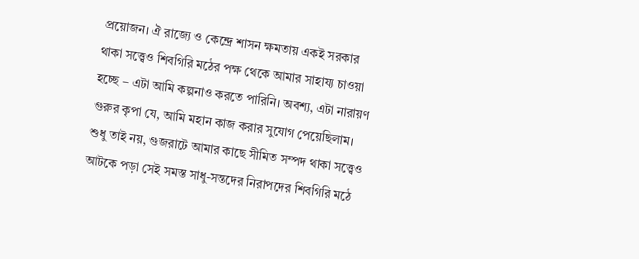প্রয়োজন। ঐ রাজ্যে ও কেন্দ্রে শাসন ক্ষমতায় একই সরকার থাকা সত্ত্বেও শিবগিরি মঠের পক্ষ থেকে আমার সাহায্য চাওয়া হচ্ছে – এটা আমি কল্পনাও করতে পারিনি। অবশ্য, এটা নারায়ণ গুরুর কৃপা যে, আমি মহান কাজ করার সুযোগ পেয়েছিলাম। শুধু তাই নয়, গুজরাটে আমার কাছে সীমিত সম্পদ থাকা সত্ত্বেও আটকে পড়া সেই সমস্ত সাধু-সন্তদের নিরাপদের শিবগিরি মঠে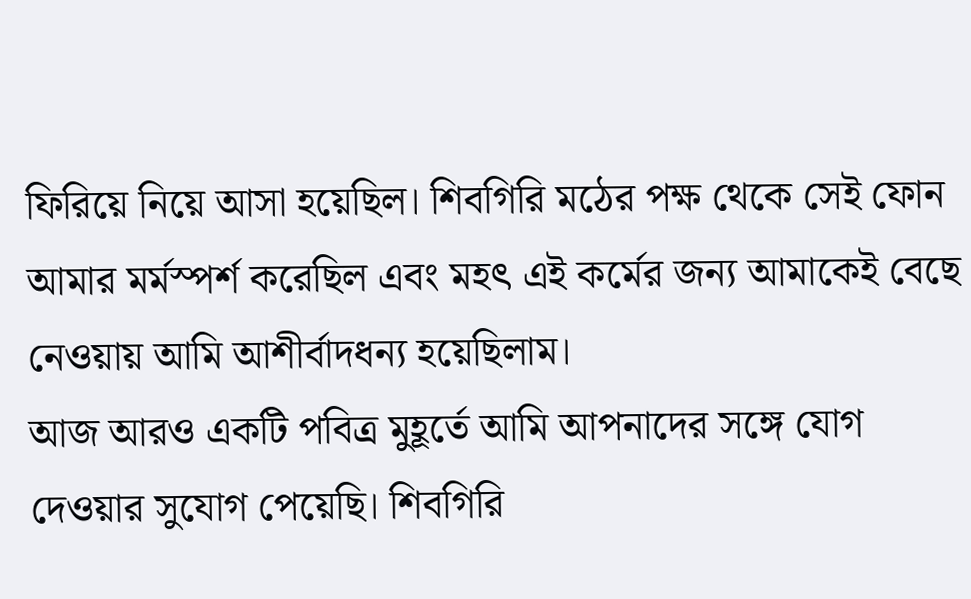ফিরিয়ে নিয়ে আসা হয়েছিল। শিবগিরি মঠের পক্ষ থেকে সেই ফোন আমার মর্মস্পর্শ করেছিল এবং মহৎ এই কর্মের জন্য আমাকেই বেছে নেওয়ায় আমি আশীর্বাদধন্য হয়েছিলাম।
আজ আরও একটি পবিত্র মুহূর্তে আমি আপনাদের সঙ্গে যোগ দেওয়ার সুযোগ পেয়েছি। শিবগিরি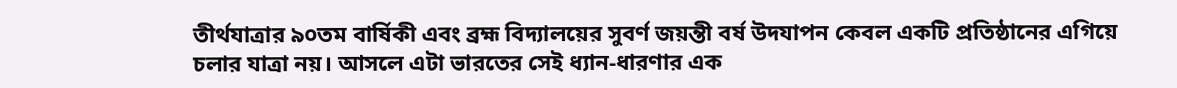তীর্থযাত্রার ৯০তম বার্ষিকী এবং ব্রহ্ম বিদ্যালয়ের সুবর্ণ জয়ন্তী বর্ষ উদযাপন কেবল একটি প্রতিষ্ঠানের এগিয়ে চলার যাত্রা নয়। আসলে এটা ভারতের সেই ধ্যান-ধারণার এক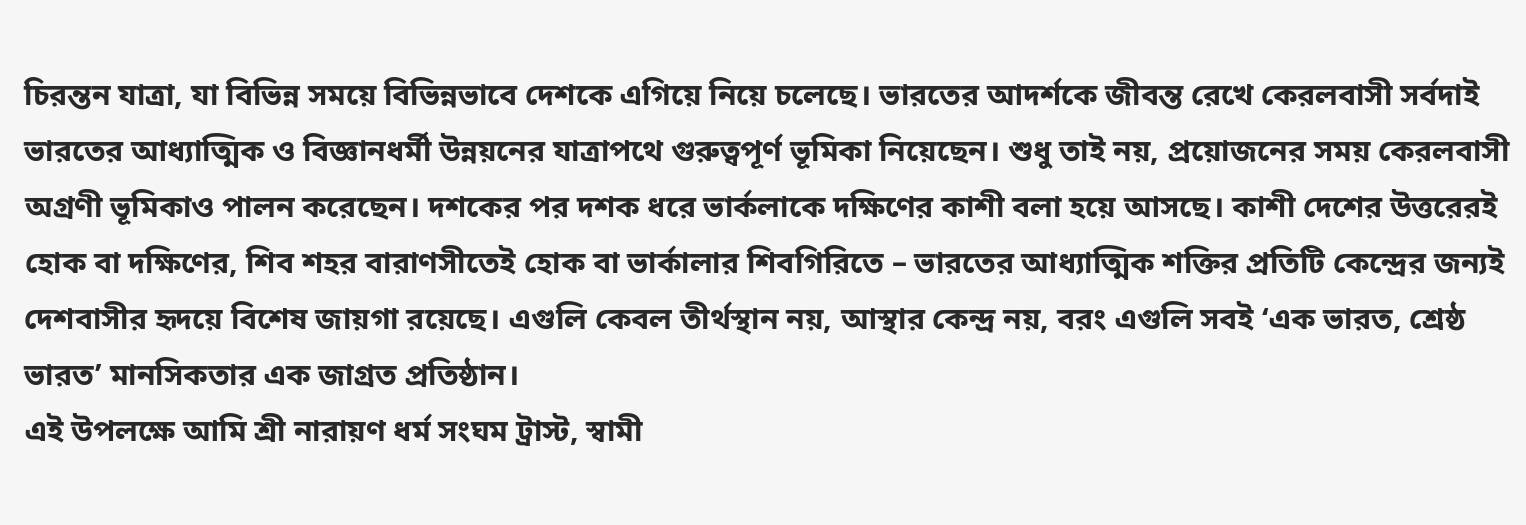চিরন্তন যাত্রা, যা বিভিন্ন সময়ে বিভিন্নভাবে দেশকে এগিয়ে নিয়ে চলেছে। ভারতের আদর্শকে জীবন্ত রেখে কেরলবাসী সর্বদাই ভারতের আধ্যাত্মিক ও বিজ্ঞানধর্মী উন্নয়নের যাত্রাপথে গুরুত্বপূর্ণ ভূমিকা নিয়েছেন। শুধু তাই নয়, প্রয়োজনের সময় কেরলবাসী অগ্রণী ভূমিকাও পালন করেছেন। দশকের পর দশক ধরে ভার্কলাকে দক্ষিণের কাশী বলা হয়ে আসছে। কাশী দেশের উত্তরেরই হোক বা দক্ষিণের, শিব শহর বারাণসীতেই হোক বা ভার্কালার শিবগিরিতে – ভারতের আধ্যাত্মিক শক্তির প্রতিটি কেন্দ্রের জন্যই দেশবাসীর হৃদয়ে বিশেষ জায়গা রয়েছে। এগুলি কেবল তীর্থস্থান নয়, আস্থার কেন্দ্র নয়, বরং এগুলি সবই ‘এক ভারত, শ্রেষ্ঠ ভারত’ মানসিকতার এক জাগ্রত প্রতিষ্ঠান।
এই উপলক্ষে আমি শ্রী নারায়ণ ধর্ম সংঘম ট্রাস্ট, স্বামী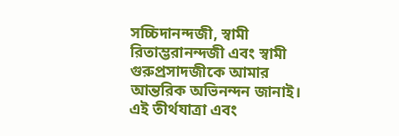সচ্চিদানন্দজী, স্বামী রিতাম্ভরানন্দজী এবং স্বামী গুরুপ্রসাদজীকে আমার আন্তরিক অভিনন্দন জানাই। এই তীর্থযাত্রা এবং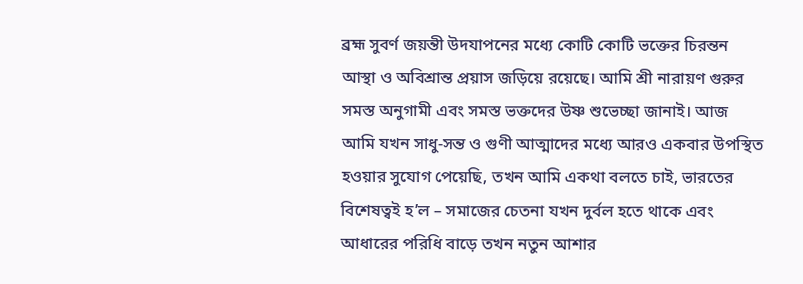ব্রহ্ম সুবর্ণ জয়ন্তী উদযাপনের মধ্যে কোটি কোটি ভক্তের চিরন্তন আস্থা ও অবিশ্রান্ত প্রয়াস জড়িয়ে রয়েছে। আমি শ্রী নারায়ণ গুরুর সমস্ত অনুগামী এবং সমস্ত ভক্তদের উষ্ণ শুভেচ্ছা জানাই। আজ আমি যখন সাধু-সন্ত ও গুণী আত্মাদের মধ্যে আরও একবার উপস্থিত হওয়ার সুযোগ পেয়েছি, তখন আমি একথা বলতে চাই, ভারতের বিশেষত্বই হ’ল – সমাজের চেতনা যখন দুর্বল হতে থাকে এবং আধারের পরিধি বাড়ে তখন নতুন আশার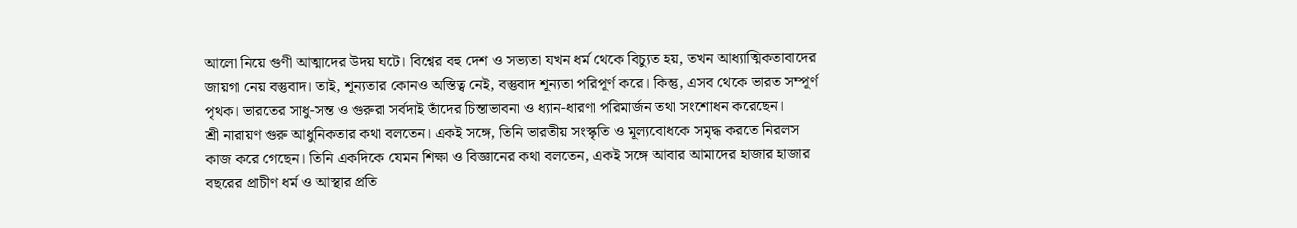আলো নিয়ে গুণী আত্মাদের উদয় ঘটে। বিশ্বের বহু দেশ ও সভ্যতা যখন ধর্ম থেকে বিচ্যুত হয়, তখন আধ্যাত্মিকতাবাদের জায়গা নেয় বস্তুবাদ। তাই, শূন্যতার কোনও অস্তিত্ব নেই, বস্তুবাদ শূন্যতা পরিপূর্ণ করে। কিন্তু, এসব থেকে ভারত সম্পূর্ণ পৃথক। ভারতের সাধু-সন্ত ও গুরুরা সর্বদাই তাঁদের চিন্তাভাবনা ও ধ্যান-ধারণা পরিমার্জন তথা সংশোধন করেছেন।
শ্রী নারায়ণ গুরু আধুনিকতার কথা বলতেন। একই সঙ্গে, তিনি ভারতীয় সংস্কৃতি ও মূল্যবোধকে সমৃদ্ধ করতে নিরলস কাজ করে গেছেন। তিনি একদিকে যেমন শিক্ষা ও বিজ্ঞানের কথা বলতেন, একই সঙ্গে আবার আমাদের হাজার হাজার বছরের প্রাচীণ ধর্ম ও আস্থার প্রতি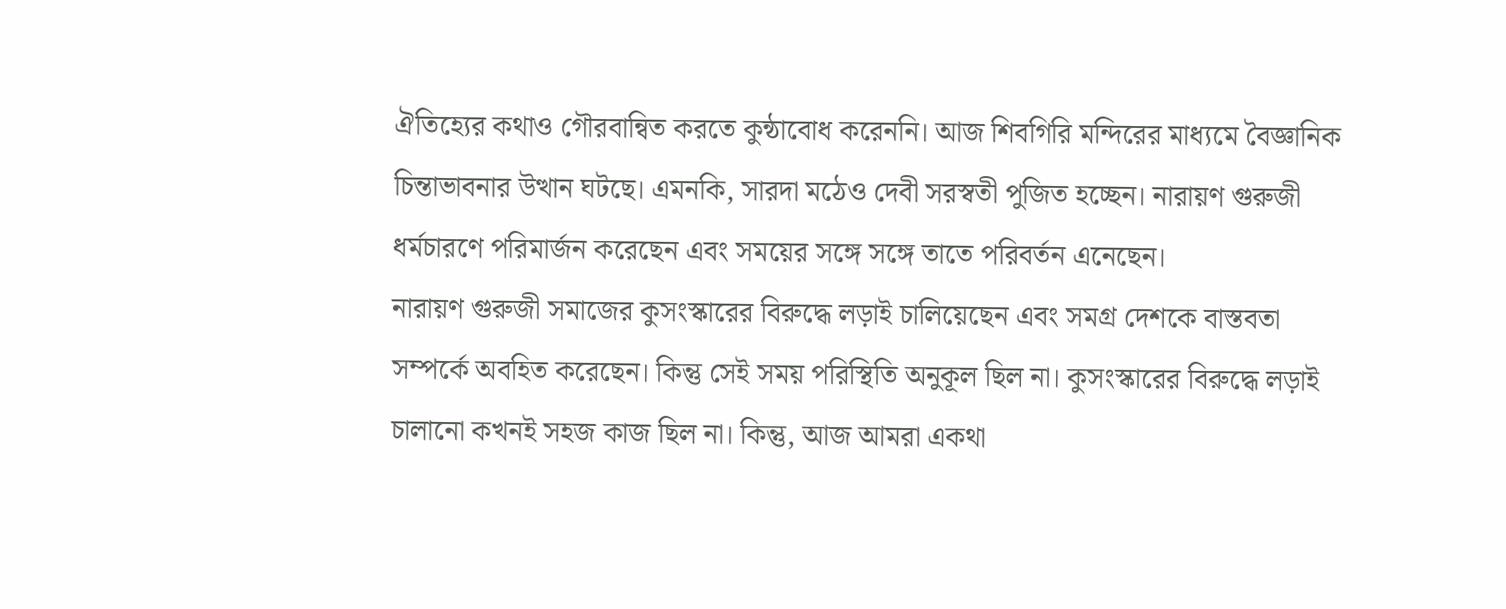ঐতিহ্যের কথাও গৌরবান্বিত করতে কুন্ঠাবোধ করেননি। আজ শিবগিরি মন্দিরের মাধ্যমে বৈজ্ঞানিক চিন্তাভাবনার উত্থান ঘটছে। এমনকি, সারদা মঠেও দেবী সরস্বতী পুজিত হচ্ছেন। নারায়ণ গুরুজী ধর্মচারণে পরিমার্জন করেছেন এবং সময়ের সঙ্গে সঙ্গে তাতে পরিবর্তন এনেছেন।
নারায়ণ গুরুজী সমাজের কুসংস্কারের বিরুদ্ধে লড়াই চালিয়েছেন এবং সমগ্র দেশকে বাস্তবতা সম্পর্কে অবহিত করেছেন। কিন্তু সেই সময় পরিস্থিতি অনুকূল ছিল না। কুসংস্কারের বিরুদ্ধে লড়াই চালানো কখনই সহজ কাজ ছিল না। কিন্তু, আজ আমরা একথা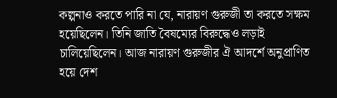কল্পনাও করতে পারি না যে, নারায়ণ গুরুজী তা করতে সক্ষম হয়েছিলেন। তিনি জাতি বৈষম্যের বিরুদ্ধেও লড়াই চালিয়েছিলেন। আজ নারায়ণ গুরুজীর ঐ আদর্শে অনুপ্রাণিত হয়ে দেশ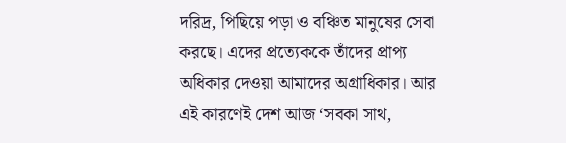দরিদ্র, পিছিয়ে পড়া ও বঞ্চিত মানুষের সেবা করছে। এদের প্রত্যেককে তাঁদের প্রাপ্য অধিকার দেওয়া আমাদের অগ্রাধিকার। আর এই কারণেই দেশ আজ ‘সবকা সাথ,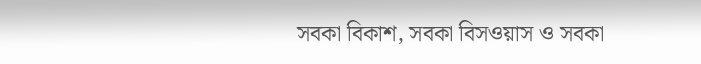সবকা বিকাশ, সবকা বিসওয়াস ও সবকা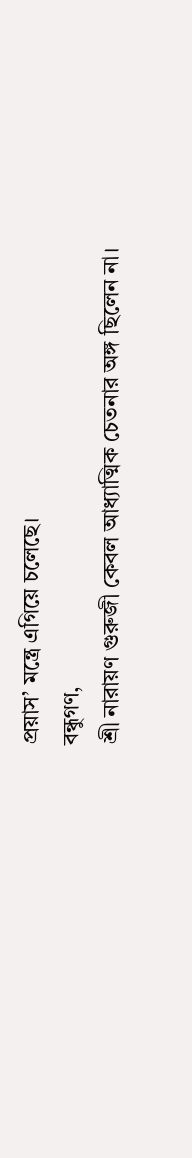প্রয়াস’ মন্ত্রে এগিয়ে চলেছে।
বন্ধুগণ,
শ্রী নারায়ণ গুরুজী কেবল আধ্যাত্মিক চেতনার অঙ্গ ছিলেন না।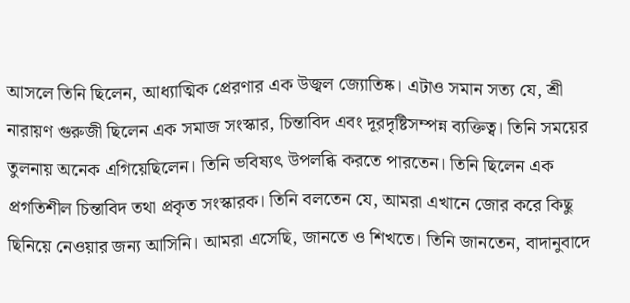আসলে তিনি ছিলেন, আধ্যাত্মিক প্রেরণার এক উজ্বল জ্যোতিষ্ক। এটাও সমান সত্য যে, শ্রী নারায়ণ গুরুজী ছিলেন এক সমাজ সংস্কার, চিন্তাবিদ এবং দূরদৃষ্টিসম্পন্ন ব্যক্তিত্ব। তিনি সময়ের তুলনায় অনেক এগিয়েছিলেন। তিনি ভবিষ্যৎ উপলব্ধি করতে পারতেন। তিনি ছিলেন এক প্রগতিশীল চিন্তাবিদ তথা প্রকৃত সংস্কারক। তিনি বলতেন যে, আমরা এখানে জোর করে কিছু ছিনিয়ে নেওয়ার জন্য আসিনি। আমরা এসেছি, জানতে ও শিখতে। তিনি জানতেন, বাদানুবাদে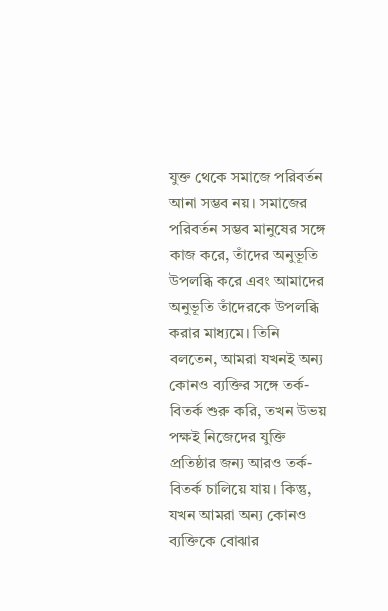যুক্ত থেকে সমাজে পরিবর্তন আনা সম্ভব নয়। সমাজের পরিবর্তন সম্ভব মানুষের সঙ্গে কাজ করে, তাঁদের অনুভূতি উপলব্ধি করে এবং আমাদের অনুভূতি তাঁদেরকে উপলব্ধি করার মাধ্যমে। তিনি বলতেন, আমরা যখনই অন্য কোনও ব্যক্তির সঙ্গে তর্ক-বিতর্ক শুরু করি, তখন উভয় পক্ষই নিজেদের যুক্তি প্রতিষ্ঠার জন্য আরও তর্ক-বিতর্ক চালিয়ে যায়। কিন্তু, যখন আমরা অন্য কোনও ব্যক্তিকে বোঝার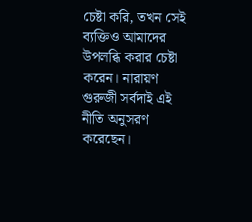চেষ্টা করি, তখন সেই ব্যক্তিও আমাদের উপলব্ধি করার চেষ্টা করেন। নারায়ণ গুরুজী সর্বদাই এই নীতি অনুসরণ করেছেন।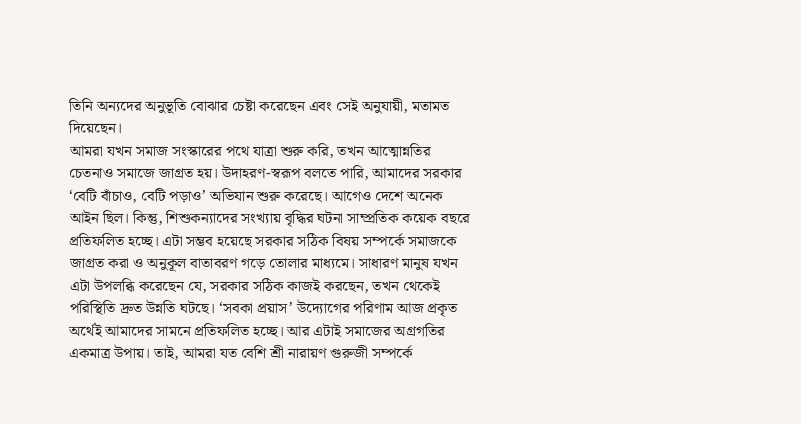তিনি অন্যদের অনুভূতি বোঝার চেষ্টা করেছেন এবং সেই অনুযায়ী, মতামত দিয়েছেন।
আমরা যখন সমাজ সংস্কারের পথে যাত্রা শুরু করি, তখন আত্মোন্নতির চেতনাও সমাজে জাগ্রত হয়। উদাহরণ-স্বরূপ বলতে পারি, আমাদের সরকার ‘বেটি বাঁচাও, বেটি পড়াও’ অভিযান শুরু করেছে। আগেও দেশে অনেক আইন ছিল। কিন্তু, শিশুকন্যাদের সংখ্যায় বৃদ্ধির ঘটনা সাম্প্রতিক কয়েক বছরে প্রতিফলিত হচ্ছে। এটা সম্ভব হয়েছে সরকার সঠিক বিষয় সম্পর্কে সমাজকে জাগ্রত করা ও অনুকূল বাতাবরণ গড়ে তোলার মাধ্যমে। সাধারণ মানুষ যখন এটা উপলব্ধি করেছেন যে, সরকার সঠিক কাজই করছেন, তখন থেকেই পরিস্থিতি দ্রুত উন্নতি ঘটছে। ‘সবকা প্রয়াস’ উদ্যোগের পরিণাম আজ প্রকৃত অর্থেই আমাদের সামনে প্রতিফলিত হচ্ছে। আর এটাই সমাজের অগ্রগতির একমাত্র উপায়। তাই, আমরা যত বেশি শ্রী নারায়ণ গুরুজী সম্পর্কে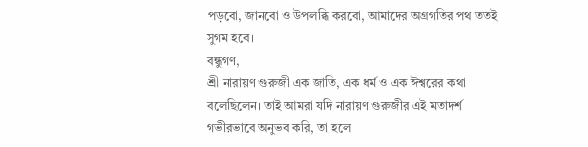পড়বো, জানবো ও উপলব্ধি করবো, আমাদের অগ্রগতির পথ ততই সুগম হবে।
বন্ধুগণ,
শ্রী নারায়ণ গুরুজী এক জাতি, এক ধর্ম ও এক ঈশ্বরের কথা বলেছিলেন। তাই আমরা যদি নারায়ণ গুরুজীর এই মতাদর্শ গভীরভাবে অনুভব করি, তা হলে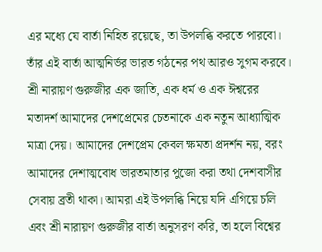এর মধ্যে যে বার্তা নিহিত রয়েছে, তা উপলব্ধি করতে পারবো। তাঁর এই বার্তা আত্মনির্ভর ভারত গঠনের পথ আরও সুগম করবে। শ্রী নারায়ণ গুরুজীর এক জাতি, এক ধর্ম ও এক ঈশ্বরের মতাদর্শ আমাদের দেশপ্রেমের চেতনাকে এক নতুন আধ্যাত্মিক মাত্রা দেয়। আমাদের দেশপ্রেম কেবল ক্ষমতা প্রদর্শন নয়, বরং আমাদের দেশাত্মবোধ ভারতমাতার পুজো করা তথা দেশবাসীর সেবায় ব্রতী থাকা। আমরা এই উপলব্ধি নিয়ে যদি এগিয়ে চলি এবং শ্রী নারায়ণ গুরুজীর বার্তা অনুসরণ করি, তা হলে বিশ্বের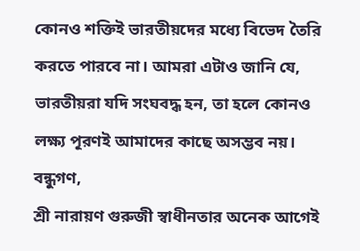কোনও শক্তিই ভারতীয়দের মধ্যে বিভেদ তৈরি করতে পারবে না। আমরা এটাও জানি যে, ভারতীয়রা যদি সংঘবদ্ধ হন, তা হলে কোনও লক্ষ্য পূরণই আমাদের কাছে অসম্ভব নয়।
বন্ধুগণ,
শ্রী নারায়ণ গুরুজী স্বাধীনতার অনেক আগেই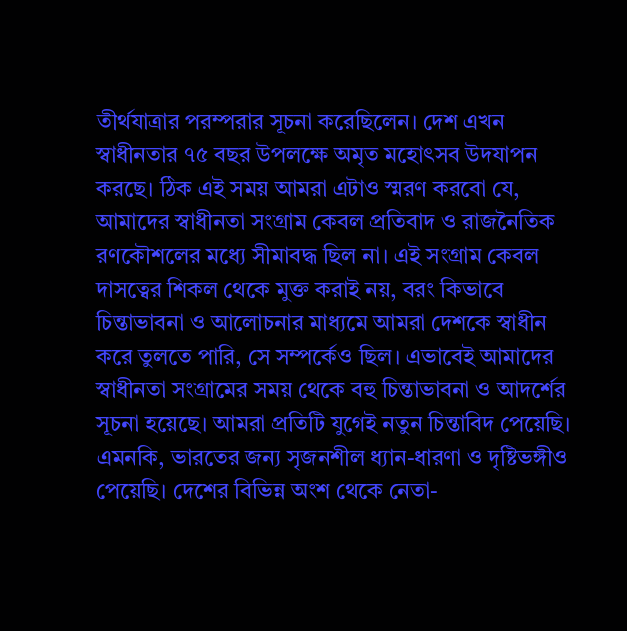তীর্থযাত্রার পরম্পরার সূচনা করেছিলেন। দেশ এখন স্বাধীনতার ৭৫ বছর উপলক্ষে অমৃত মহোৎসব উদযাপন করছে। ঠিক এই সময় আমরা এটাও স্মরণ করবো যে, আমাদের স্বাধীনতা সংগ্রাম কেবল প্রতিবাদ ও রাজনৈতিক রণকৌশলের মধ্যে সীমাবদ্ধ ছিল না। এই সংগ্রাম কেবল দাসত্বের শিকল থেকে মুক্ত করাই নয়, বরং কিভাবে চিন্তাভাবনা ও আলোচনার মাধ্যমে আমরা দেশকে স্বাধীন করে তুলতে পারি, সে সম্পর্কেও ছিল। এভাবেই আমাদের স্বাধীনতা সংগ্রামের সময় থেকে বহু চিন্তাভাবনা ও আদর্শের সূচনা হয়েছে। আমরা প্রতিটি যুগেই নতুন চিন্তাবিদ পেয়েছি। এমনকি, ভারতের জন্য সৃজনশীল ধ্যান-ধারণা ও দৃষ্টিভঙ্গীও পেয়েছি। দেশের বিভিন্ন অংশ থেকে নেতা-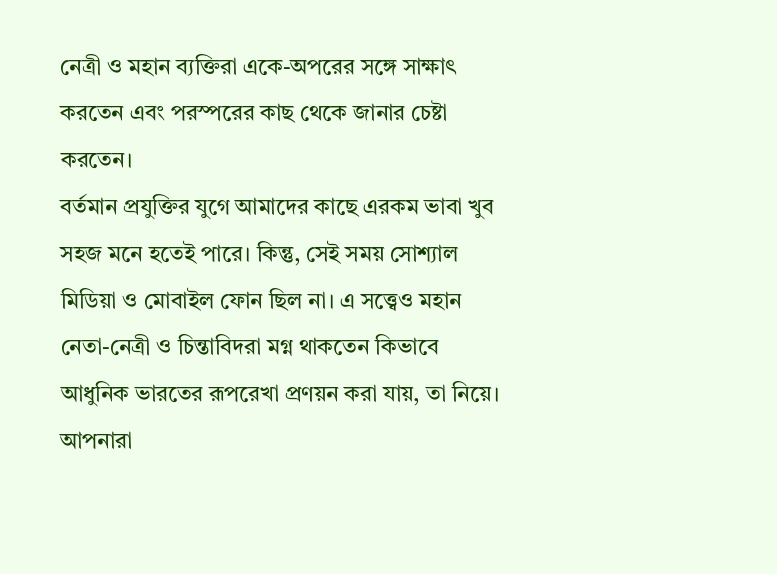নেত্রী ও মহান ব্যক্তিরা একে-অপরের সঙ্গে সাক্ষাৎ করতেন এবং পরস্পরের কাছ থেকে জানার চেষ্টা করতেন।
বর্তমান প্রযুক্তির যুগে আমাদের কাছে এরকম ভাবা খুব সহজ মনে হতেই পারে। কিন্তু, সেই সময় সোশ্যাল মিডিয়া ও মোবাইল ফোন ছিল না। এ সত্ত্বেও মহান নেতা-নেত্রী ও চিন্তাবিদরা মগ্ন থাকতেন কিভাবে আধুনিক ভারতের রূপরেখা প্রণয়ন করা যায়, তা নিয়ে। আপনারা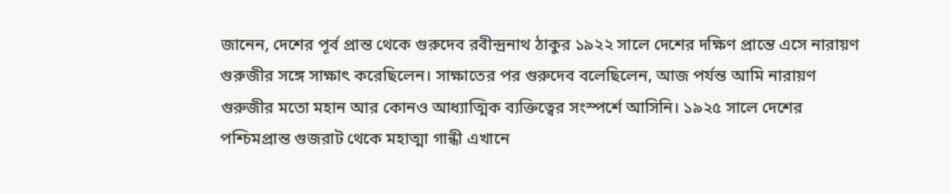জানেন, দেশের পূর্ব প্রান্ত থেকে গুরুদেব রবীন্দ্রনাথ ঠাকুর ১৯২২ সালে দেশের দক্ষিণ প্রান্তে এসে নারায়ণ গুরুজীর সঙ্গে সাক্ষাৎ করেছিলেন। সাক্ষাতের পর গুরুদেব বলেছিলেন, আজ পর্যন্ত আমি নারায়ণ গুরুজীর মতো মহান আর কোনও আধ্যাত্মিক ব্যক্তিত্বের সংস্পর্শে আসিনি। ১৯২৫ সালে দেশের পশ্চিমপ্রান্ত গুজরাট থেকে মহাত্মা গান্ধী এখানে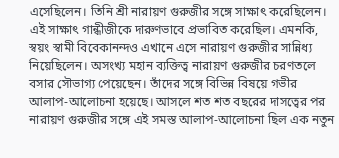এসেছিলেন। তিনি শ্রী নারায়ণ গুরুজীর সঙ্গে সাক্ষাৎ করেছিলেন। এই সাক্ষাৎ গান্ধীজীকে দারুণভাবে প্রভাবিত করেছিল। এমনকি, স্বয়ং স্বামী বিবেকানন্দও এখানে এসে নারায়ণ গুরুজীর সান্নিধ্য নিয়েছিলেন। অসংখ্য মহান ব্যক্তিত্ব নারায়ণ গুরুজীর চরণতলে বসার সৌভাগ্য পেয়েছেন। তাঁদের সঙ্গে বিভিন্ন বিষয়ে গভীর আলাপ-আলোচনা হয়েছে। আসলে শত শত বছরের দাসত্বের পর নারায়ণ গুরুজীর সঙ্গে এই সমস্ত আলাপ-আলোচনা ছিল এক নতুন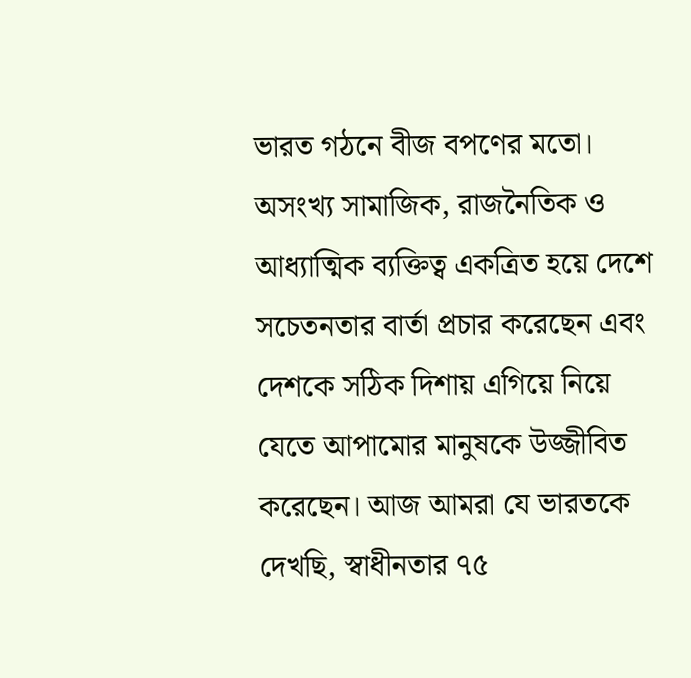ভারত গঠনে বীজ বপণের মতো। অসংখ্য সামাজিক, রাজনৈতিক ও আধ্যাত্মিক ব্যক্তিত্ব একত্রিত হয়ে দেশে সচেতনতার বার্তা প্রচার করেছেন এবং দেশকে সঠিক দিশায় এগিয়ে নিয়ে যেতে আপামোর মানুষকে উজ্জীবিত করেছেন। আজ আমরা যে ভারতকে দেখছি, স্বাধীনতার ৭৫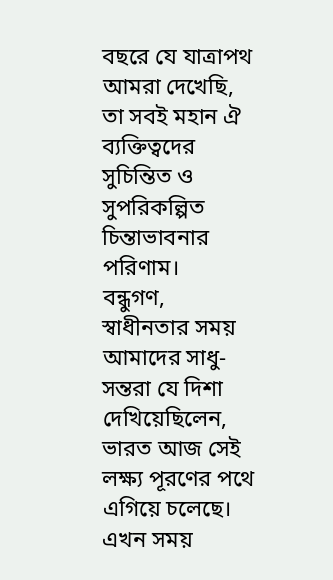বছরে যে যাত্রাপথ আমরা দেখেছি, তা সবই মহান ঐ ব্যক্তিত্বদের সুচিন্তিত ও সুপরিকল্পিত চিন্তাভাবনার পরিণাম।
বন্ধুগণ,
স্বাধীনতার সময় আমাদের সাধু-সন্তরা যে দিশা দেখিয়েছিলেন, ভারত আজ সেই লক্ষ্য পূরণের পথে এগিয়ে চলেছে। এখন সময়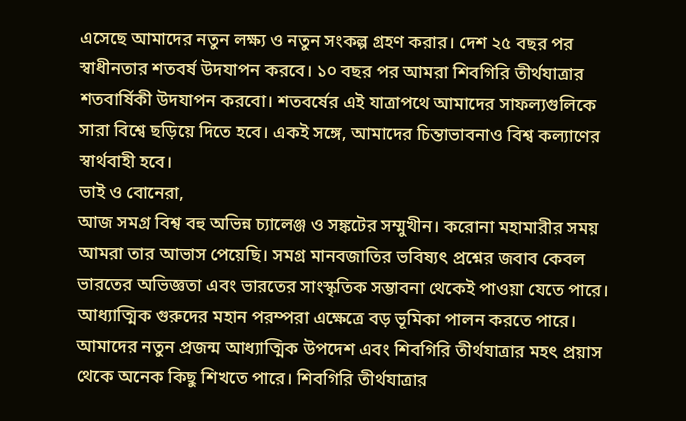এসেছে আমাদের নতুন লক্ষ্য ও নতুন সংকল্প গ্রহণ করার। দেশ ২৫ বছর পর স্বাধীনতার শতবর্ষ উদযাপন করবে। ১০ বছর পর আমরা শিবগিরি তীর্থযাত্রার শতবার্ষিকী উদযাপন করবো। শতবর্ষের এই যাত্রাপথে আমাদের সাফল্যগুলিকে সারা বিশ্বে ছড়িয়ে দিতে হবে। একই সঙ্গে, আমাদের চিন্তাভাবনাও বিশ্ব কল্যাণের স্বার্থবাহী হবে।
ভাই ও বোনেরা,
আজ সমগ্র বিশ্ব বহু অভিন্ন চ্যালেঞ্জ ও সঙ্কটের সম্মুখীন। করোনা মহামারীর সময় আমরা তার আভাস পেয়েছি। সমগ্র মানবজাতির ভবিষ্যৎ প্রশ্নের জবাব কেবল ভারতের অভিজ্ঞতা এবং ভারতের সাংস্কৃতিক সম্ভাবনা থেকেই পাওয়া যেতে পারে। আধ্যাত্মিক গুরুদের মহান পরম্পরা এক্ষেত্রে বড় ভূমিকা পালন করতে পারে। আমাদের নতুন প্রজন্ম আধ্যাত্মিক উপদেশ এবং শিবগিরি তীর্থযাত্রার মহৎ প্রয়াস থেকে অনেক কিছু শিখতে পারে। শিবগিরি তীর্থযাত্রার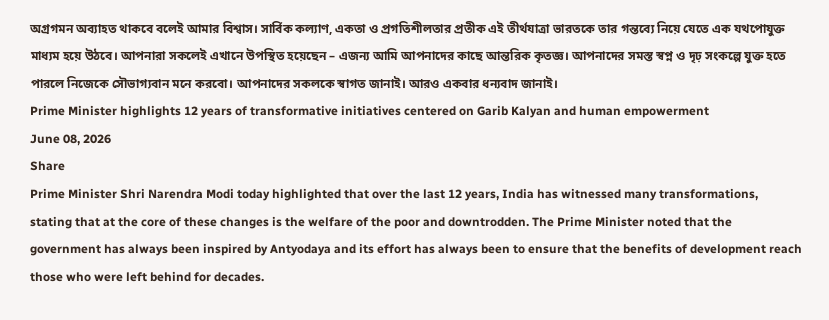অগ্রগমন অব্যাহত থাকবে বলেই আমার বিশ্বাস। সার্বিক কল্যাণ, একতা ও প্রগতিশীলতার প্রতীক এই তীর্থযাত্রা ভারতকে তার গন্তব্যে নিয়ে যেতে এক যথপোযুক্ত মাধ্যম হয়ে উঠবে। আপনারা সকলেই এখানে উপস্থিত হয়েছেন – এজন্য আমি আপনাদের কাছে আন্তরিক কৃতজ্ঞ। আপনাদের সমস্ত স্বপ্ন ও দৃঢ় সংকল্পে যুক্ত হতে পারলে নিজেকে সৌভাগ্যবান মনে করবো। আপনাদের সকলকে স্বাগত জানাই। আরও একবার ধন্যবাদ জানাই।
Prime Minister highlights 12 years of transformative initiatives centered on Garib Kalyan and human empowerment
June 08, 2026
Share
Prime Minister Shri Narendra Modi today highlighted that over the last 12 years, India has witnessed many transformations, stating that at the core of these changes is the welfare of the poor and downtrodden. The Prime Minister noted that the government has always been inspired by Antyodaya and its effort has always been to ensure that the benefits of development reach those who were left behind for decades.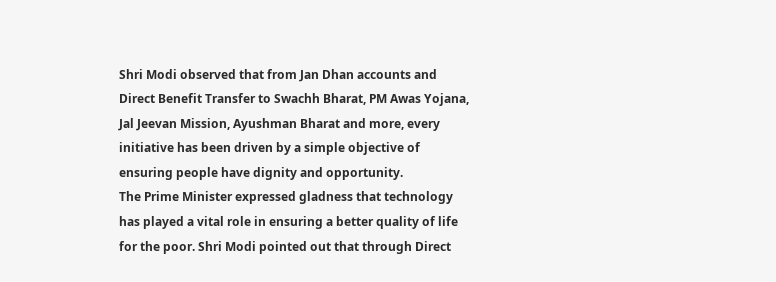Shri Modi observed that from Jan Dhan accounts and Direct Benefit Transfer to Swachh Bharat, PM Awas Yojana, Jal Jeevan Mission, Ayushman Bharat and more, every initiative has been driven by a simple objective of ensuring people have dignity and opportunity.
The Prime Minister expressed gladness that technology has played a vital role in ensuring a better quality of life for the poor. Shri Modi pointed out that through Direct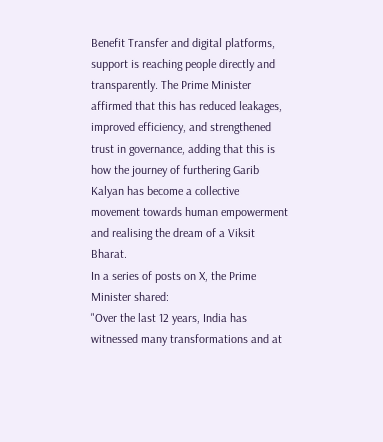Benefit Transfer and digital platforms, support is reaching people directly and transparently. The Prime Minister affirmed that this has reduced leakages, improved efficiency, and strengthened trust in governance, adding that this is how the journey of furthering Garib Kalyan has become a collective movement towards human empowerment and realising the dream of a Viksit Bharat.
In a series of posts on X, the Prime Minister shared:
"Over the last 12 years, India has witnessed many transformations and at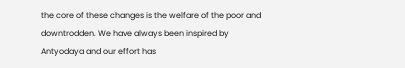the core of these changes is the welfare of the poor and downtrodden. We have always been inspired by Antyodaya and our effort has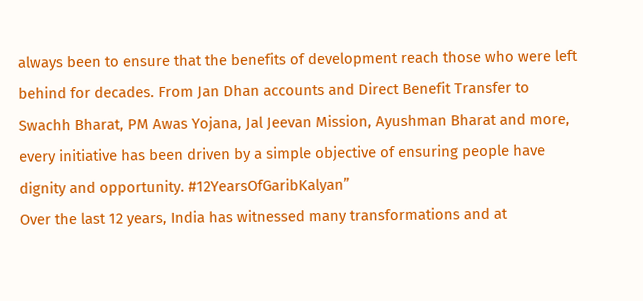always been to ensure that the benefits of development reach those who were left behind for decades. From Jan Dhan accounts and Direct Benefit Transfer to Swachh Bharat, PM Awas Yojana, Jal Jeevan Mission, Ayushman Bharat and more, every initiative has been driven by a simple objective of ensuring people have dignity and opportunity. #12YearsOfGaribKalyan”
Over the last 12 years, India has witnessed many transformations and at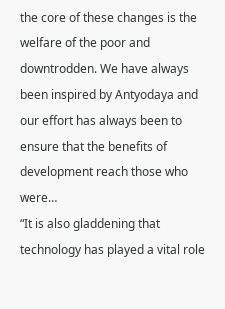the core of these changes is the welfare of the poor and downtrodden. We have always been inspired by Antyodaya and our effort has always been to ensure that the benefits of development reach those who were…
“It is also gladdening that technology has played a vital role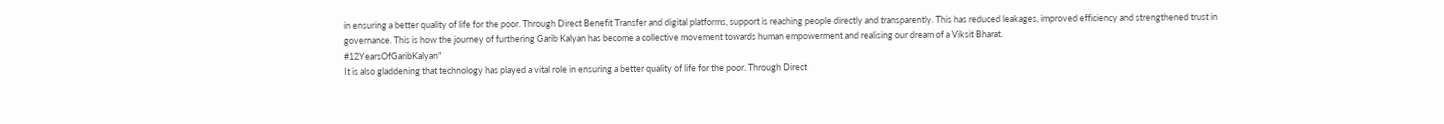in ensuring a better quality of life for the poor. Through Direct Benefit Transfer and digital platforms, support is reaching people directly and transparently. This has reduced leakages, improved efficiency and strengthened trust in governance. This is how the journey of furthering Garib Kalyan has become a collective movement towards human empowerment and realising our dream of a Viksit Bharat.
#12YearsOfGaribKalyan"
It is also gladdening that technology has played a vital role in ensuring a better quality of life for the poor. Through Direct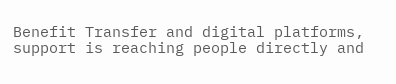Benefit Transfer and digital platforms, support is reaching people directly and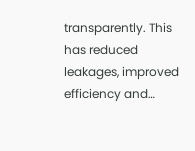transparently. This has reduced leakages, improved efficiency and…